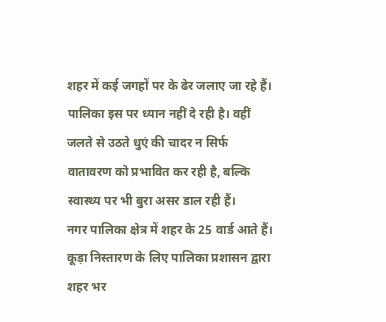शहर में कई जगहों पर के ढेर जलाए जा रहे हैं। पालिका इस पर ध्यान नहीं दे रही है। वहीं जलते से उठते धुएं की चादर न सिर्फ वातावरण को प्रभावित कर रही है, बल्कि स्वास्थ्य पर भी बुरा असर डाल रही हैं।
नगर पालिका क्षेत्र में शहर के 25 वार्ड आते हैं। कूड़ा निस्तारण के लिए पालिका प्रशासन द्वारा शहर भर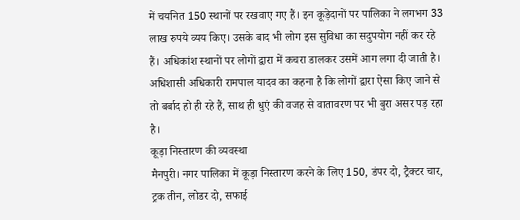में चयनित 150 स्थानों पर रखवाए गए हैं। इन कूड़ेदानों पर पालिका ने लगभग 33 लाख रुपये व्यय किए। उसके बाद भी लोग इस सुविधा का सदुपयोग नहीं कर रहे हैं। अधिकांश स्थानों पर लोगों द्वारा में कचरा डालकर उसमें आग लगा दी जाती है। अधिशासी अधिकारी रामपाल यादव का कहना है कि लोगों द्वारा ऐसा किए जाने से तो बर्बाद हो ही रहे हैं, साथ ही धुएं की वजह से वातावरण पर भी बुरा असर पड़ रहा है।
कूड़ा निस्तारण की व्यवस्था
मैनपुरी। नगर पालिका में कूड़ा निस्तारण करने के लिए 150, डंपर दो, ट्रैक्टर चार, ट्रक तीन, लोडर दो, सफाई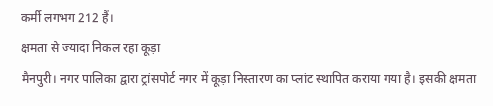कर्मी लगभग 212 हैं।
क्षमता से ज्यादा निकल रहा कूड़ा
मैनपुरी। नगर पालिका द्वारा ट्रांसपोर्ट नगर में कूड़ा निस्तारण का प्लांट स्थापित कराया गया है। इसकी क्षमता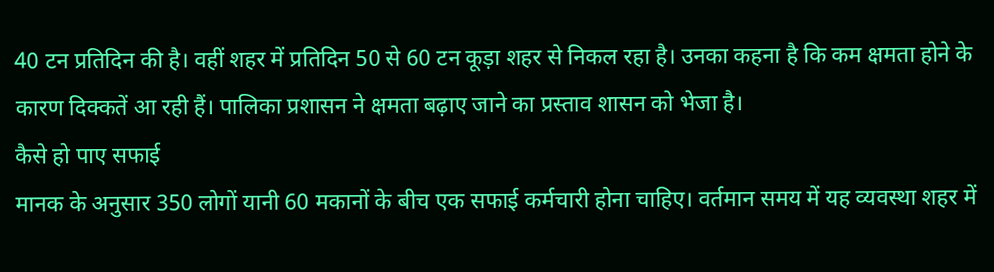40 टन प्रतिदिन की है। वहीं शहर में प्रतिदिन 50 से 60 टन कूड़ा शहर से निकल रहा है। उनका कहना है कि कम क्षमता होने के कारण दिक्कतें आ रही हैं। पालिका प्रशासन ने क्षमता बढ़ाए जाने का प्रस्ताव शासन को भेजा है।
कैसे हो पाए सफाई
मानक के अनुसार 350 लोगों यानी 60 मकानों के बीच एक सफाई कर्मचारी होना चाहिए। वर्तमान समय में यह व्यवस्था शहर में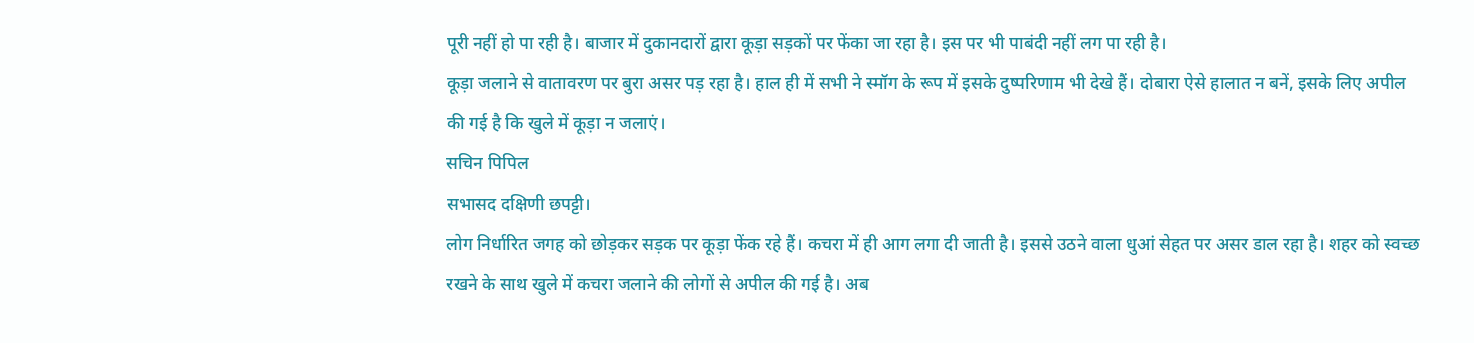पूरी नहीं हो पा रही है। बाजार में दुकानदारों द्वारा कूड़ा सड़कों पर फेंका जा रहा है। इस पर भी पाबंदी नहीं लग पा रही है।
कूड़ा जलाने से वातावरण पर बुरा असर पड़ रहा है। हाल ही में सभी ने स्मॉग के रूप में इसके दुष्परिणाम भी देखे हैं। दोबारा ऐसे हालात न बनें, इसके लिए अपील की गई है कि खुले में कूड़ा न जलाएं।
सचिन पिपिल
सभासद दक्षिणी छपट्टी।
लोग निर्धारित जगह को छोड़कर सड़क पर कूड़ा फेंक रहे हैं। कचरा में ही आग लगा दी जाती है। इससे उठने वाला धुआं सेहत पर असर डाल रहा है। शहर को स्वच्छ रखने के साथ खुले में कचरा जलाने की लोगों से अपील की गई है। अब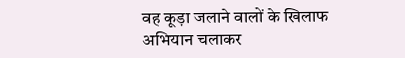वह कूड़ा जलाने वालों के खिलाफ अभियान चलाकर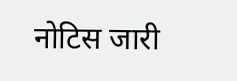नोटिस जारी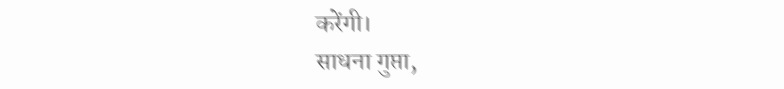करेंगी।
साधना गुप्ता,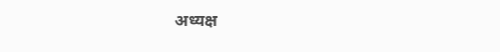अध्यक्ष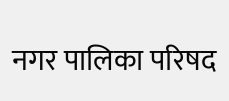नगर पालिका परिषद